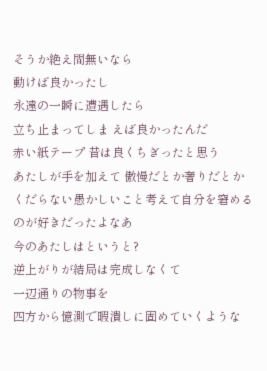そうか絶え間無いなら
動けば良かったし
永遠の一瞬に遭遇したら
立ち止まってしま えば良かったんだ
赤い紙テープ 昔は良くちぎったと思う
あたしが手を加えて 傲慢だとか奢りだとか
くだらない愚かしいこと考えて自分を窘めるのが好きだったよなあ
今のあたしはというと?
逆上がりが結局は完成しなくて
一辺通りの物事を
四方から憶測で暇潰しに固めていくような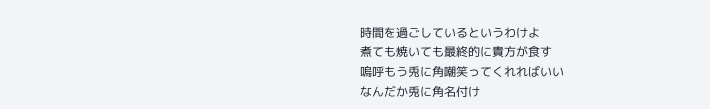時間を過ごしているというわけよ
煮ても焼いても最終的に貴方が食す
嗚呼もう兎に角嘲笑ってくれればいい
なんだか兎に角名付け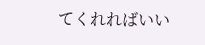てくれればいい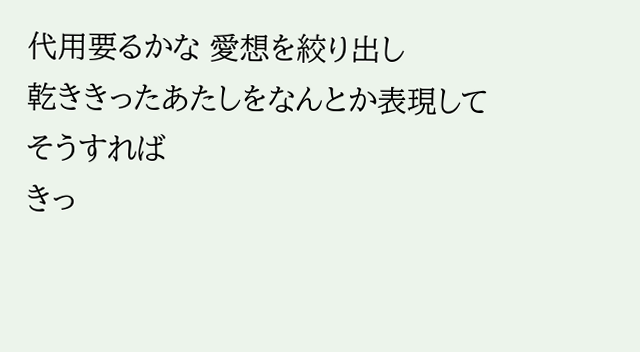代用要るかな 愛想を絞り出し
乾ききったあたしをなんとか表現して
そうすれば
きっ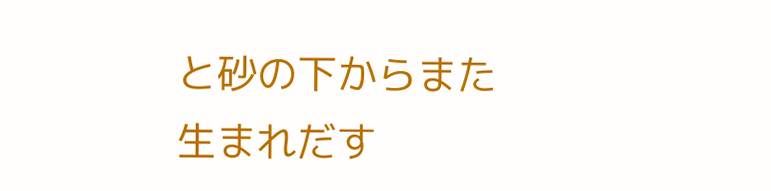と砂の下からまた
生まれだす